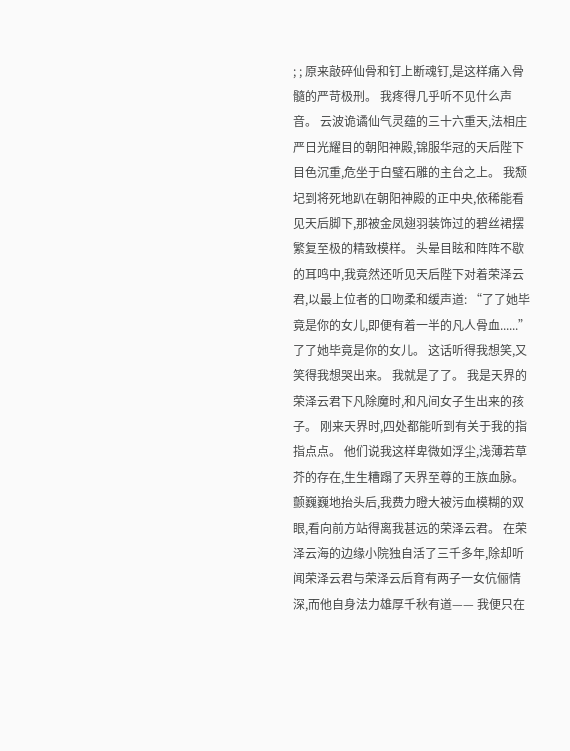; ; 原来敲碎仙骨和钉上断魂钉,是这样痛入骨髓的严苛极刑。 我疼得几乎听不见什么声音。 云波诡谲仙气灵蕴的三十六重天,法相庄严日光耀目的朝阳神殿,锦服华冠的天后陛下目色沉重,危坐于白璧石雕的主台之上。 我颓圮到将死地趴在朝阳神殿的正中央,依稀能看见天后脚下,那被金凤翅羽装饰过的碧丝裙摆繁复至极的精致模样。 头晕目眩和阵阵不歇的耳鸣中,我竟然还听见天后陛下对着荣泽云君,以最上位者的口吻柔和缓声道: “了了她毕竟是你的女儿,即便有着一半的凡人骨血......” 了了她毕竟是你的女儿。 这话听得我想笑,又笑得我想哭出来。 我就是了了。 我是天界的荣泽云君下凡除魔时,和凡间女子生出来的孩子。 刚来天界时,四处都能听到有关于我的指指点点。 他们说我这样卑微如浮尘,浅薄若草芥的存在,生生糟蹋了天界至尊的王族血脉。 颤巍巍地抬头后,我费力瞪大被污血模糊的双眼,看向前方站得离我甚远的荣泽云君。 在荣泽云海的边缘小院独自活了三千多年,除却听闻荣泽云君与荣泽云后育有两子一女伉俪情深,而他自身法力雄厚千秋有道—— 我便只在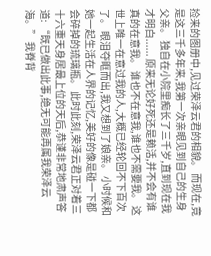捡来的图册中,见过荣泽云君的相貌。 而现在,竟是这三千多年来,我第一次亲眼见到自己的生身父亲。 独自在小院里痴长了三千岁,直到现在我才明白...... 原来无论好死还是赖活,并不会有谁真的在意我。 谁也不在意我,谁也不需要我。 这世上唯一在意过我的人,大概已经轮回不下百次了。 眼泪夺眶而出,我又想到了娘亲。 小时候和她一起生活在人界的记忆,美好的像是碰一下都会碎掉的琉璃瓶。 此时此刻,荣泽云君正对着三十六重天身居最上位的天后,恭谨非常地肃声答道: “既已做出此事,绝无可能再属我荣泽云海。” 我脊背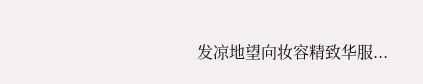发凉地望向妆容精致华服...